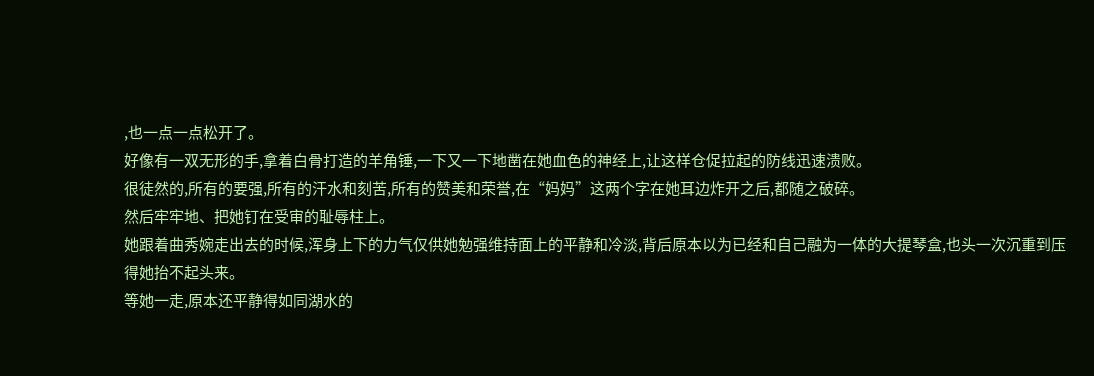,也一点一点松开了。
好像有一双无形的手,拿着白骨打造的羊角锤,一下又一下地凿在她血色的神经上,让这样仓促拉起的防线迅速溃败。
很徒然的,所有的要强,所有的汗水和刻苦,所有的赞美和荣誉,在“妈妈”这两个字在她耳边炸开之后,都随之破碎。
然后牢牢地、把她钉在受审的耻辱柱上。
她跟着曲秀婉走出去的时候,浑身上下的力气仅供她勉强维持面上的平静和冷淡,背后原本以为已经和自己融为一体的大提琴盒,也头一次沉重到压得她抬不起头来。
等她一走,原本还平静得如同湖水的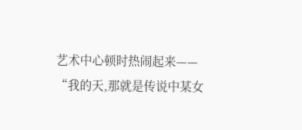艺术中心顿时热闹起来——
“我的天,那就是传说中某女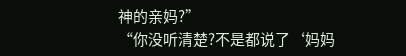神的亲妈?”
“你没听清楚?不是都说了‘妈妈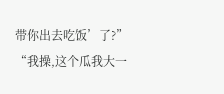带你出去吃饭’了?”
“我操,这个瓜我大一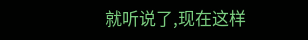就听说了,现在这样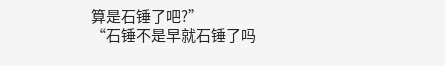算是石锤了吧?”
“石锤不是早就石锤了吗